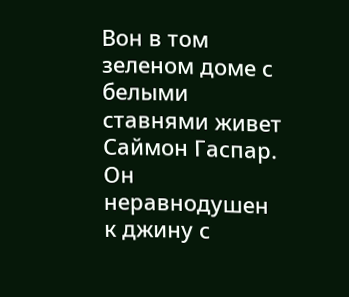Вон в том зеленом доме с белыми ставнями живет Саймон Гаспар. Он неравнодушен к джину с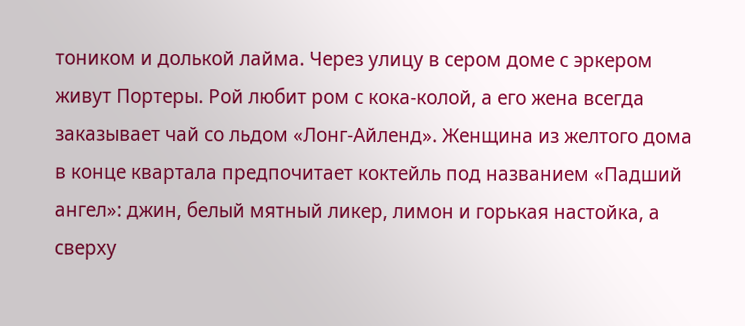тоником и долькой лайма. Через улицу в сером доме с эркером живут Портеры. Рой любит ром с кока-колой, а его жена всегда заказывает чай со льдом «Лонг-Айленд». Женщина из желтого дома в конце квартала предпочитает коктейль под названием «Падший ангел»: джин, белый мятный ликер, лимон и горькая настойка, а сверху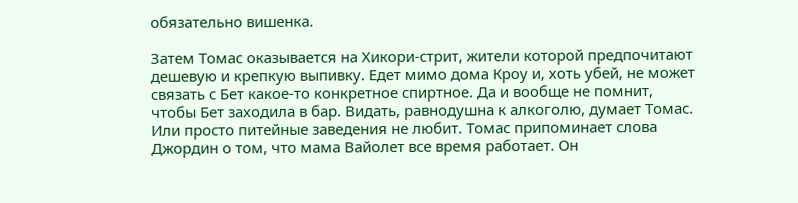обязательно вишенка.

Затем Томас оказывается на Хикори-стрит, жители которой предпочитают дешевую и крепкую выпивку. Едет мимо дома Кроу и, хоть убей, не может связать с Бет какое-то конкретное спиртное. Да и вообще не помнит, чтобы Бет заходила в бар. Видать, равнодушна к алкоголю, думает Томас. Или просто питейные заведения не любит. Томас припоминает слова Джордин о том, что мама Вайолет все время работает. Он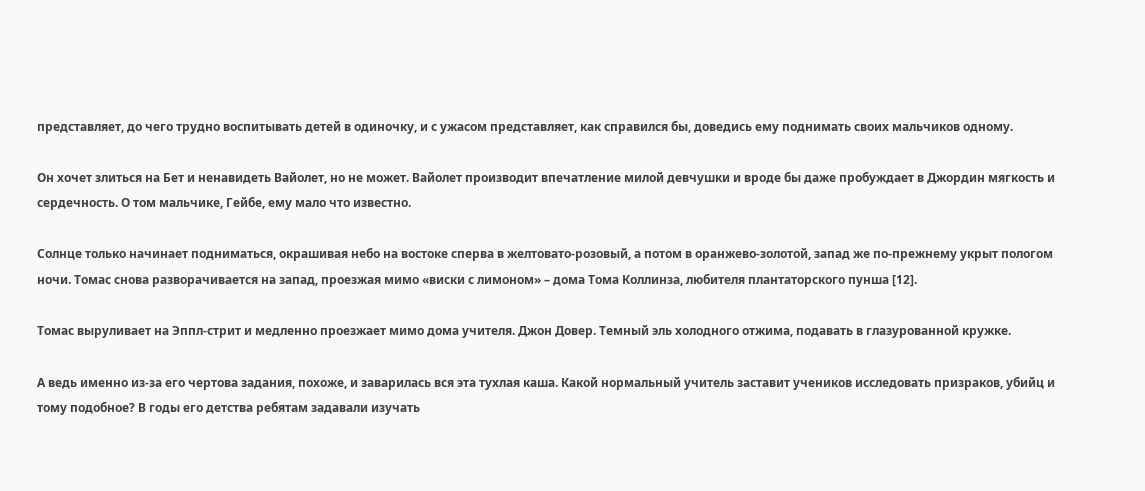представляет, до чего трудно воспитывать детей в одиночку, и с ужасом представляет, как справился бы, доведись ему поднимать своих мальчиков одному.

Он хочет злиться на Бет и ненавидеть Вайолет, но не может. Вайолет производит впечатление милой девчушки и вроде бы даже пробуждает в Джордин мягкость и сердечность. О том мальчике, Гейбе, ему мало что известно.

Солнце только начинает подниматься, окрашивая небо на востоке сперва в желтовато-розовый, а потом в оранжево-золотой, запад же по-прежнему укрыт пологом ночи. Томас снова разворачивается на запад, проезжая мимо «виски с лимоном» – дома Тома Коллинза, любителя плантаторского пунша [12].

Томас выруливает на Эппл-стрит и медленно проезжает мимо дома учителя. Джон Довер. Темный эль холодного отжима, подавать в глазурованной кружке.

А ведь именно из-за его чертова задания, похоже, и заварилась вся эта тухлая каша. Какой нормальный учитель заставит учеников исследовать призраков, убийц и тому подобное? В годы его детства ребятам задавали изучать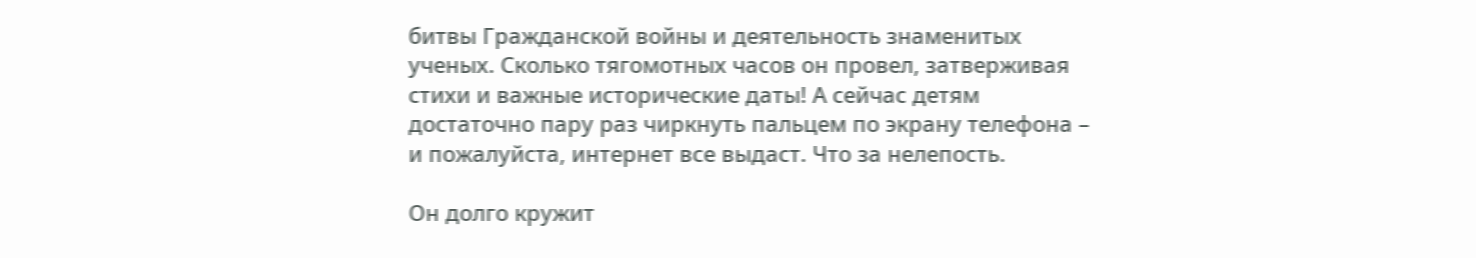битвы Гражданской войны и деятельность знаменитых ученых. Сколько тягомотных часов он провел, затверживая стихи и важные исторические даты! А сейчас детям достаточно пару раз чиркнуть пальцем по экрану телефона – и пожалуйста, интернет все выдаст. Что за нелепость.

Он долго кружит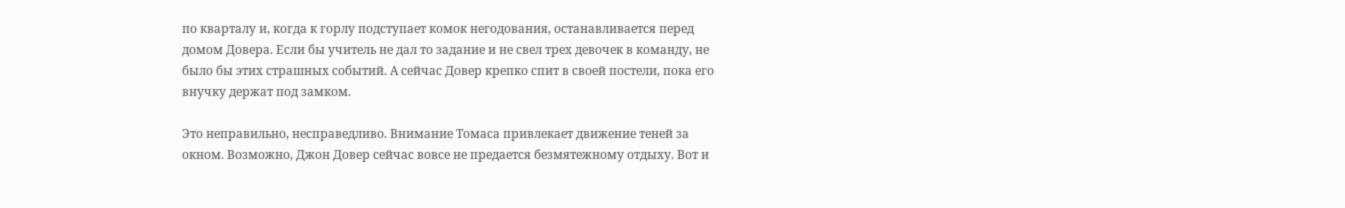по кварталу и, когда к горлу подступает комок негодования, останавливается перед домом Довера. Если бы учитель не дал то задание и не свел трех девочек в команду, не было бы этих страшных событий. А сейчас Довер крепко спит в своей постели, пока его внучку держат под замком.

Это неправильно, несправедливо. Внимание Томаса привлекает движение теней за окном. Возможно, Джон Довер сейчас вовсе не предается безмятежному отдыху. Вот и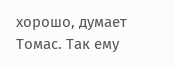хорошо, думает Томас. Так ему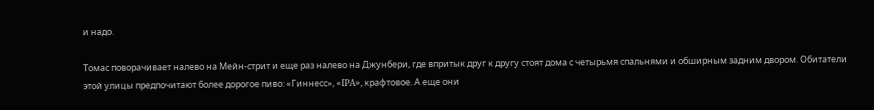и надо.

Томас поворачивает налево на Мейн-стрит и еще раз налево на Джунбери, где впритык друг к другу стоят дома с четырьмя спальнями и обширным задним двором. Обитатели этой улицы предпочитают более дорогое пиво: «Гиннесс», «IPA», крафтовое. А еще они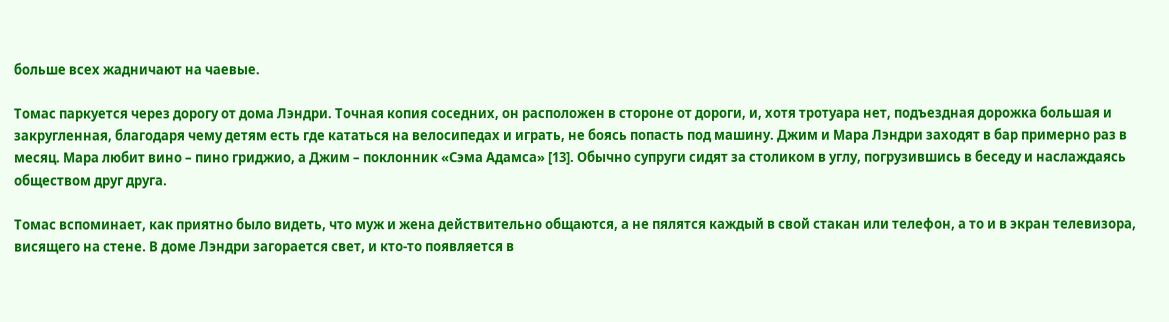больше всех жадничают на чаевые.

Томас паркуется через дорогу от дома Лэндри. Точная копия соседних, он расположен в стороне от дороги, и, хотя тротуара нет, подъездная дорожка большая и закругленная, благодаря чему детям есть где кататься на велосипедах и играть, не боясь попасть под машину. Джим и Мара Лэндри заходят в бар примерно раз в месяц. Мара любит вино – пино гриджио, а Джим – поклонник «Сэма Адамса» [13]. Обычно супруги сидят за столиком в углу, погрузившись в беседу и наслаждаясь обществом друг друга.

Томас вспоминает, как приятно было видеть, что муж и жена действительно общаются, а не пялятся каждый в свой стакан или телефон, а то и в экран телевизора, висящего на стене. В доме Лэндри загорается свет, и кто-то появляется в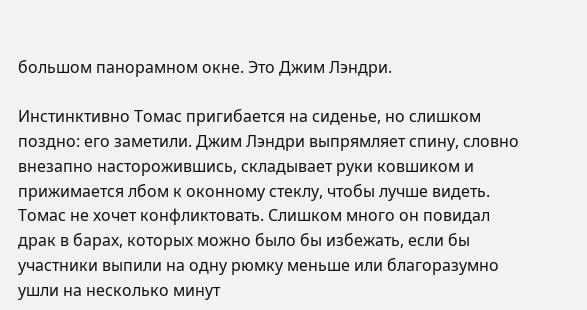большом панорамном окне. Это Джим Лэндри.

Инстинктивно Томас пригибается на сиденье, но слишком поздно: его заметили. Джим Лэндри выпрямляет спину, словно внезапно насторожившись, складывает руки ковшиком и прижимается лбом к оконному стеклу, чтобы лучше видеть. Томас не хочет конфликтовать. Слишком много он повидал драк в барах, которых можно было бы избежать, если бы участники выпили на одну рюмку меньше или благоразумно ушли на несколько минут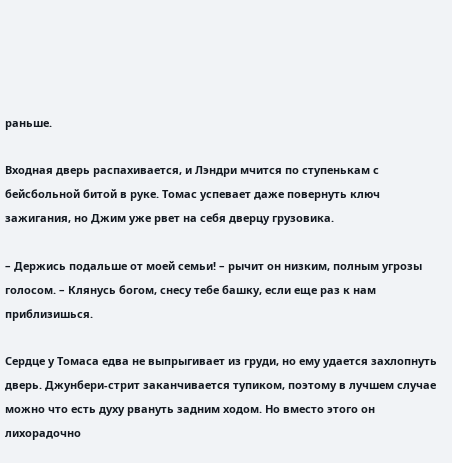раньше.

Входная дверь распахивается, и Лэндри мчится по ступенькам с бейсбольной битой в руке. Томас успевает даже повернуть ключ зажигания, но Джим уже рвет на себя дверцу грузовика.

– Держись подальше от моей семьи! – рычит он низким, полным угрозы голосом. – Клянусь богом, снесу тебе башку, если еще раз к нам приблизишься.

Сердце у Томаса едва не выпрыгивает из груди, но ему удается захлопнуть дверь. Джунбери-стрит заканчивается тупиком, поэтому в лучшем случае можно что есть духу рвануть задним ходом. Но вместо этого он лихорадочно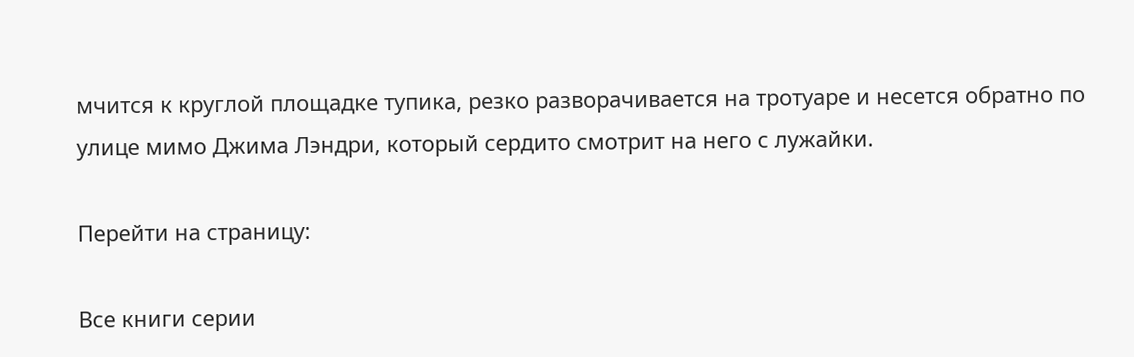мчится к круглой площадке тупика, резко разворачивается на тротуаре и несется обратно по улице мимо Джима Лэндри, который сердито смотрит на него с лужайки.

Перейти на страницу:

Все книги серии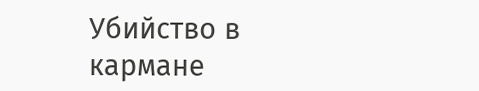Убийство в кармане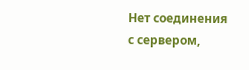Нет соединения с сервером,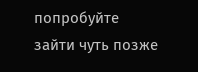попробуйте зайти чуть позже